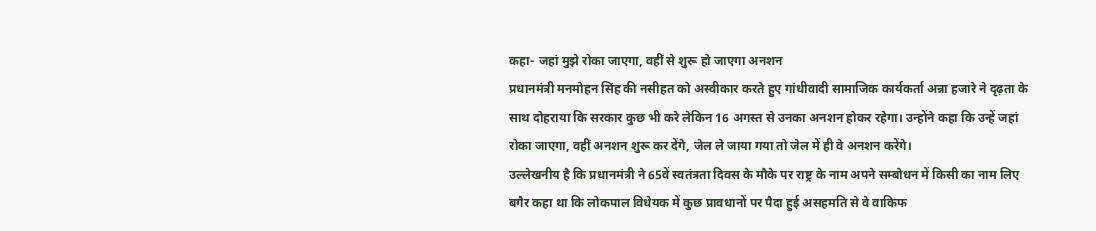कहा- जहां मुझे रोका जाएगा, वहीं से शुरू हो जाएगा अनशन
प्रधानमंत्री मनमोहन सिंह की नसीहत को अस्वीकार करते हुए गांधीवादी सामाजिक कार्यकर्ता अन्ना हजारे ने दृढ़ता के साथ दोहराया कि सरकार कुछ भी करे लेकिन 16 अगस्त से उनका अनशन होकर रहेगा। उन्होंने कहा कि उन्हें जहां रोका जाएगा, वहीं अनशन शुरू कर देंगे, जेल ले जाया गया तो जेल में ही वे अनशन करेंगे।
उल्लेखनीय है कि प्रधानमंत्री ने 65वें स्वतंत्रता दिवस के मौके पर राष्ट्र के नाम अपने सम्बोधन में किसी का नाम लिए बगैर कहा था कि लोकपाल विधेयक में कुछ प्रावधानों पर पैदा हुई असहमति से वे वाकिफ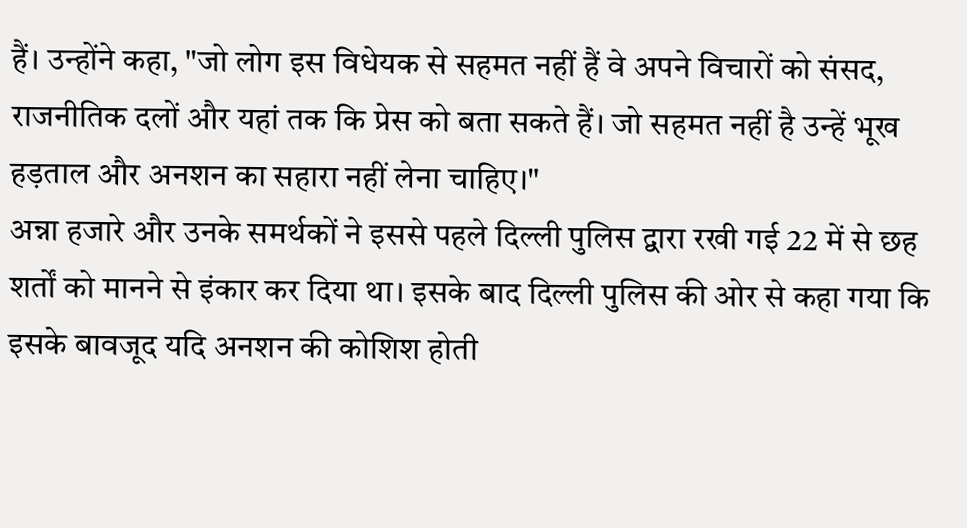हैं। उन्होंने कहा, "जो लोग इस विधेयक से सहमत नहीं हैं वे अपने विचारों को संसद, राजनीतिक दलों और यहां तक कि प्रेस को बता सकते हैं। जो सहमत नहीं है उन्हें भूख हड़ताल और अनशन का सहारा नहीं लेना चाहिए।"
अन्ना हजारे और उनके समर्थकों ने इससे पहले दिल्ली पुलिस द्वारा रखी गई 22 में से छह शर्तों को मानने से इंकार कर दिया था। इसके बाद दिल्ली पुलिस की ओर से कहा गया कि इसके बावजूद यदि अनशन की कोशिश होती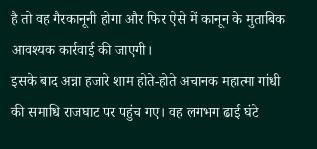है तो वह गैरकानूनी होगा और फिर ऐसे में कानून के मुताबिक आवश्यक कार्रवाई की जाएगी।
इसके बाद अन्ना हजारे शाम होते-होते अचानक महात्मा गांधी की समाधि राजघाट पर पहुंच गए। वह लगभग ढाई घंटे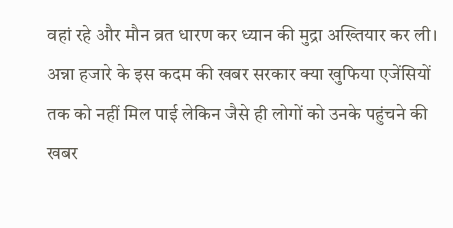वहां रहे और मौन व्रत धारण कर ध्यान की मुद्रा अख्तियार कर ली। अन्ना हजारे के इस कदम की खबर सरकार क्या खुफिया एजेंसियों तक को नहीं मिल पाई लेकिन जैसे ही लोगों को उनके पहुंचने की खबर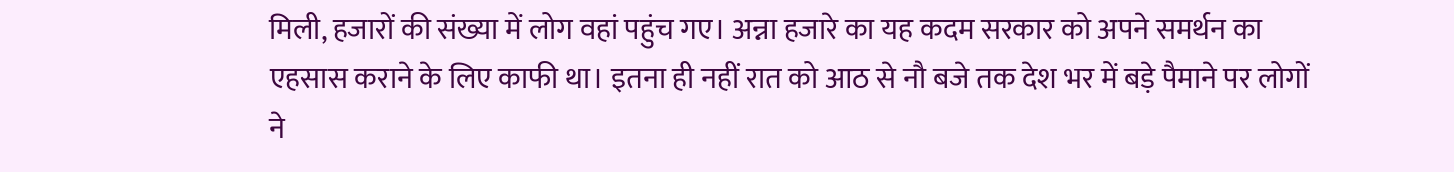मिली, हजारों की संख्या में लोग वहां पहुंच गए। अन्ना हजारे का यह कदम सरकार को अपने समर्थन का एहसास कराने के लिए काफी था। इतना ही नहीं रात को आठ से नौ बजे तक देश भर में बड़े पैमाने पर लोगों ने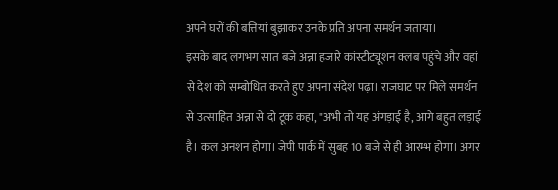अपने घरों की बत्तियां बुझाकर उनके प्रति अपना समर्थन जताया।
इसके बाद लगभग सात बजे अन्ना हजारे कांस्टीट्यूशन क्लब पहुंचे और वहां से देश को सम्बोधित करते हुए अपना संदेश पढ़ा। राजघाट पर मिले समर्थन से उत्साहित अन्ना से दो टूक कहा, "अभी तो यह अंगड़ाई है, आगे बहुत लड़ाई है। कल अनशन होगा। जेपी पार्क में सुबह 10 बजे से ही आरम्भ होगा। अगर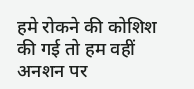हमे रोकने की कोशिश की गई तो हम वहीं अनशन पर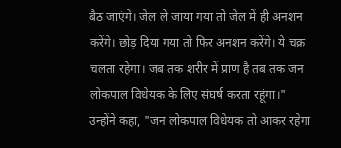बैठ जाएंगे। जेल ले जाया गया तो जेल में ही अनशन करेंगे। छोड़ दिया गया तो फिर अनशन करेंगे। ये चक्र चलता रहेगा। जब तक शरीर में प्राण है तब तक जन लोकपाल विधेयक के लिए संघर्ष करता रहूंगा।"
उन्होंने कहा, "जन लोकपाल विधेयक तो आकर रहेगा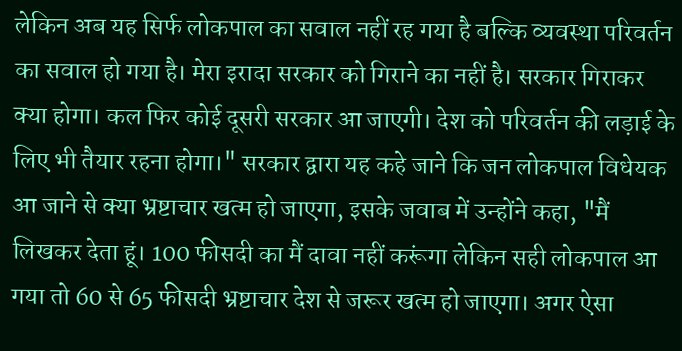लेकिन अब यह सिर्फ लोकपाल का सवाल नहीं रह गया है बल्कि व्यवस्था परिवर्तन का सवाल हो गया है। मेरा इरादा सरकार को गिराने का नहीं है। सरकार गिराकर क्या होगा। कल फिर कोई दूसरी सरकार आ जाएगी। देश को परिवर्तन की लड़ाई के लिए भी तैयार रहना होगा।" सरकार द्वारा यह कहे जाने कि जन लोकपाल विधेयक आ जाने से क्या भ्रष्टाचार खत्म हो जाएगा, इसके जवाब में उन्होंने कहा, "मैं लिखकर देता हूं। 100 फीसदी का मैं दावा नहीं करूंगा लेकिन सही लोकपाल आ गया तो 60 से 65 फीसदी भ्रष्टाचार देश से जरूर खत्म हो जाएगा। अगर ऐसा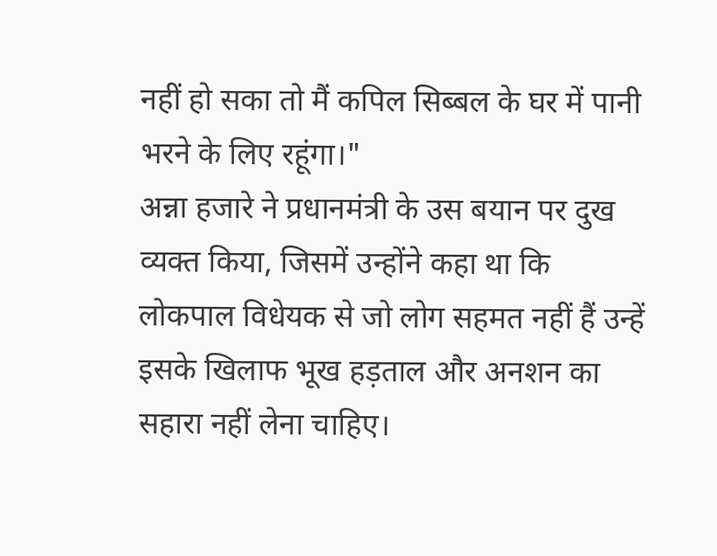नहीं हो सका तो मैं कपिल सिब्बल के घर में पानी भरने के लिए रहूंगा।"
अन्ना हजारे ने प्रधानमंत्री के उस बयान पर दुख व्यक्त किया, जिसमें उन्होंने कहा था कि लोकपाल विधेयक से जो लोग सहमत नहीं हैं उन्हें इसके खिलाफ भूख हड़ताल और अनशन का सहारा नहीं लेना चाहिए।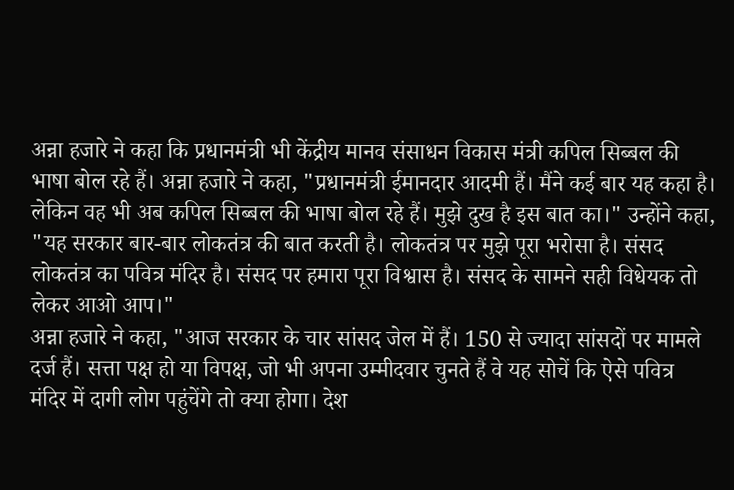अन्ना हजारे ने कहा कि प्रधानमंत्री भी केंद्रीय मानव संसाधन विकास मंत्री कपिल सिब्बल की भाषा बोल रहे हैं। अन्ना हजारे ने कहा, "प्रधानमंत्री ईमानदार आदमी हैं। मैंने कई बार यह कहा है। लेकिन वह भी अब कपिल सिब्बल की भाषा बोल रहे हैं। मुझे दुख है इस बात का।" उन्होंने कहा, "यह सरकार बार-बार लोकतंत्र की बात करती है। लोकतंत्र पर मुझे पूरा भरोसा है। संसद लोकतंत्र का पवित्र मंदिर है। संसद पर हमारा पूरा विश्वास है। संसद के सामने सही विधेयक तो लेकर आओ आप।"
अन्ना हजारे ने कहा, "आज सरकार के चार सांसद जेल में हैं। 150 से ज्यादा सांसदों पर मामले दर्ज हैं। सत्ता पक्ष हो या विपक्ष, जो भी अपना उम्मीदवार चुनते हैं वे यह सोचें कि ऐसे पवित्र मंदिर में दागी लोग पहुंचेंगे तो क्या होगा। देश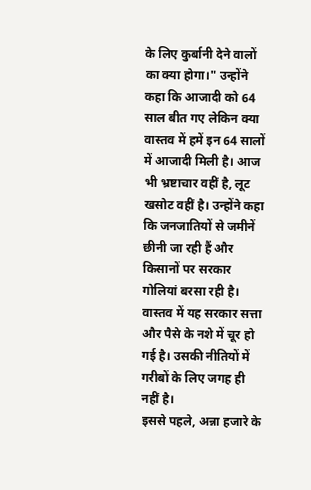के लिए कुर्बानी देने वालों का क्या होगा।" उन्होंने कहा कि आजादी को 64 साल बीत गए लेकिन क्या वास्तव में हमें इन 64 सालों में आजादी मिली है। आज भी भ्रष्टाचार वहीं है, लूट खसोट वहीं है। उन्होंने कहा कि जनजातियों से जमीनें छीनी जा रही हैं और किसानों पर सरकार गोलियां बरसा रही है। वास्तव में यह सरकार सत्ता और पैसे के नशे में चूर हो गई है। उसकी नीतियों में गरीबों के लिए जगह ही नहीं है।
इससे पहले, अन्ना हजारे के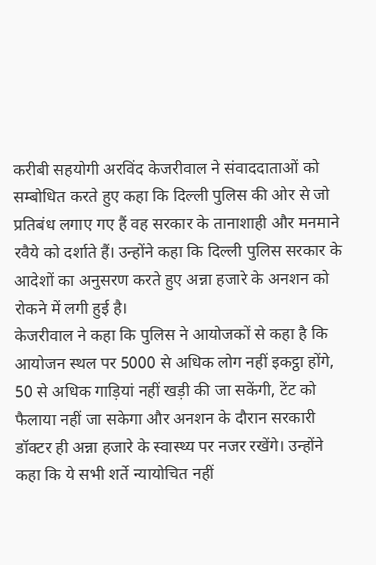करीबी सहयोगी अरविंद केजरीवाल ने संवाददाताओं को सम्बोधित करते हुए कहा कि दिल्ली पुलिस की ओर से जो प्रतिबंध लगाए गए हैं वह सरकार के तानाशाही और मनमाने रवैये को दर्शाते हैं। उन्होंने कहा कि दिल्ली पुलिस सरकार के आदेशों का अनुसरण करते हुए अन्ना हजारे के अनशन को रोकने में लगी हुई है।
केजरीवाल ने कहा कि पुलिस ने आयोजकों से कहा है कि आयोजन स्थल पर 5000 से अधिक लोग नहीं इकट्ठा होंगे, 50 से अधिक गाड़ियां नहीं खड़ी की जा सकेंगी, टेंट को फैलाया नहीं जा सकेगा और अनशन के दौरान सरकारी डॉक्टर ही अन्ना हजारे के स्वास्थ्य पर नजर रखेंगे। उन्होंने कहा कि ये सभी शर्ते न्यायोचित नहीं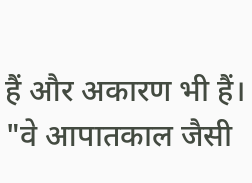हैं और अकारण भी हैं। "वे आपातकाल जैसी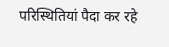परिस्थितियां पैदा कर रहे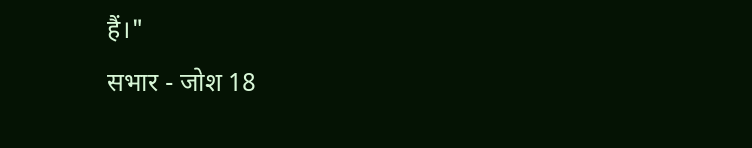हैं।"
सभार - जोश 18